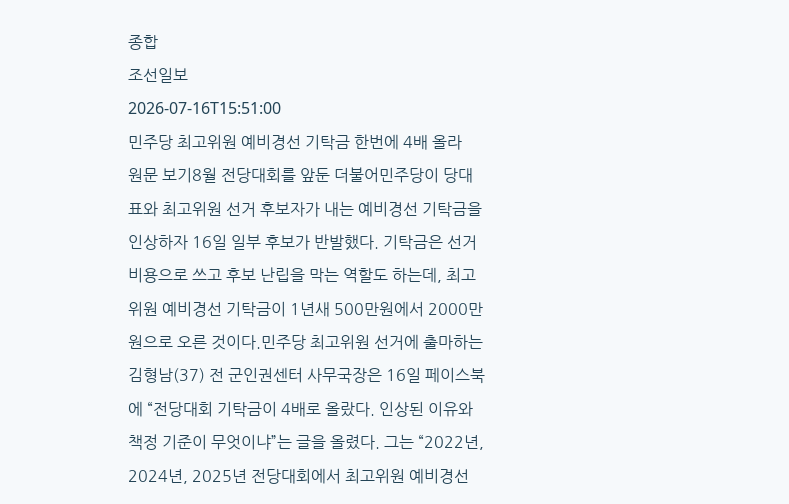종합
조선일보
2026-07-16T15:51:00
민주당 최고위원 예비경선 기탁금 한번에 4배 올라
원문 보기8월 전당대회를 앞둔 더불어민주당이 당대표와 최고위원 선거 후보자가 내는 예비경선 기탁금을 인상하자 16일 일부 후보가 반발했다. 기탁금은 선거 비용으로 쓰고 후보 난립을 막는 역할도 하는데, 최고위원 예비경선 기탁금이 1년새 500만원에서 2000만원으로 오른 것이다.민주당 최고위원 선거에 출마하는 김형남(37) 전 군인권센터 사무국장은 16일 페이스북에 “전당대회 기탁금이 4배로 올랐다. 인상된 이유와 책정 기준이 무엇이냐”는 글을 올렸다. 그는 “2022년, 2024년, 2025년 전당대회에서 최고위원 예비경선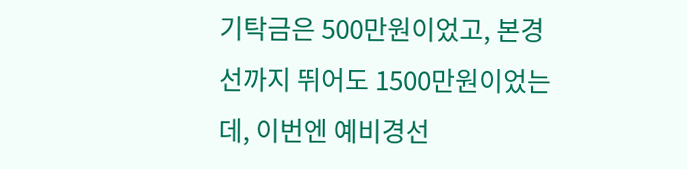기탁금은 500만원이었고, 본경선까지 뛰어도 1500만원이었는데, 이번엔 예비경선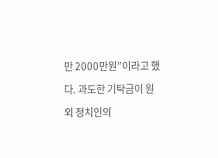만 2000만원”이라고 했다. 과도한 기탁금이 원외 정치인의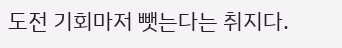도전 기회마저 뺏는다는 취지다.